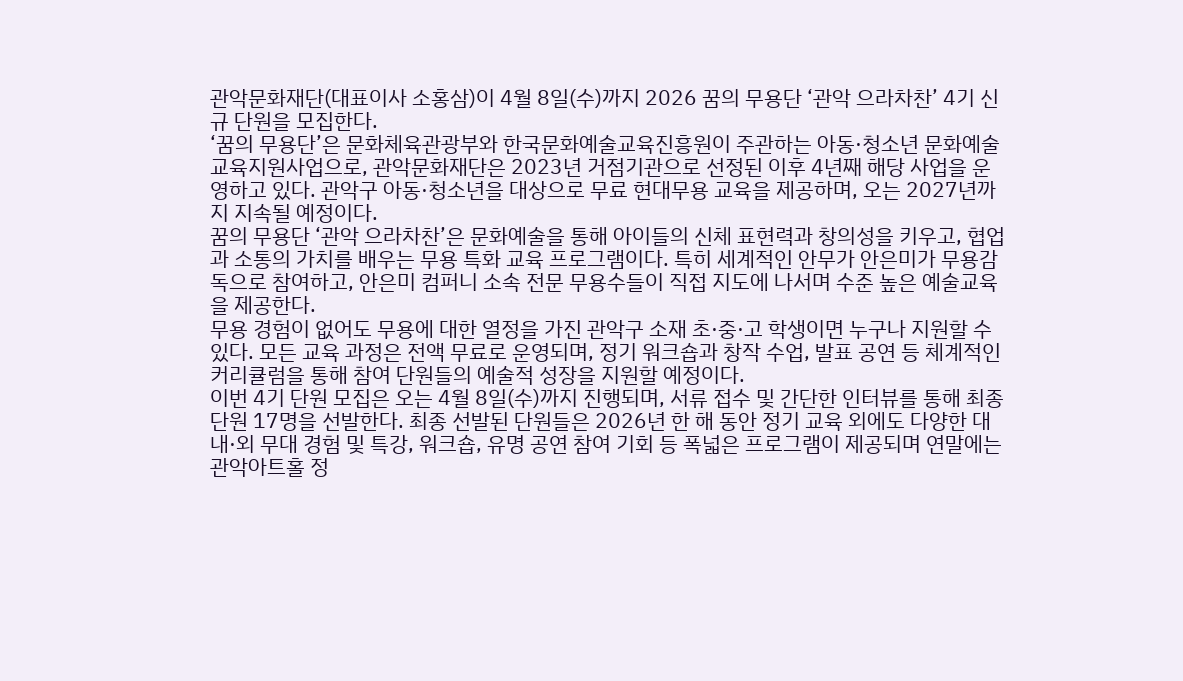관악문화재단(대표이사 소홍삼)이 4월 8일(수)까지 2026 꿈의 무용단 ‘관악 으라차찬’ 4기 신규 단원을 모집한다.
‘꿈의 무용단’은 문화체육관광부와 한국문화예술교육진흥원이 주관하는 아동·청소년 문화예술교육지원사업으로, 관악문화재단은 2023년 거점기관으로 선정된 이후 4년째 해당 사업을 운영하고 있다. 관악구 아동·청소년을 대상으로 무료 현대무용 교육을 제공하며, 오는 2027년까지 지속될 예정이다.
꿈의 무용단 ‘관악 으라차찬’은 문화예술을 통해 아이들의 신체 표현력과 창의성을 키우고, 협업과 소통의 가치를 배우는 무용 특화 교육 프로그램이다. 특히 세계적인 안무가 안은미가 무용감독으로 참여하고, 안은미 컴퍼니 소속 전문 무용수들이 직접 지도에 나서며 수준 높은 예술교육을 제공한다.
무용 경험이 없어도 무용에 대한 열정을 가진 관악구 소재 초·중·고 학생이면 누구나 지원할 수 있다. 모든 교육 과정은 전액 무료로 운영되며, 정기 워크숍과 창작 수업, 발표 공연 등 체계적인 커리큘럼을 통해 참여 단원들의 예술적 성장을 지원할 예정이다.
이번 4기 단원 모집은 오는 4월 8일(수)까지 진행되며, 서류 접수 및 간단한 인터뷰를 통해 최종 단원 17명을 선발한다. 최종 선발된 단원들은 2026년 한 해 동안 정기 교육 외에도 다양한 대내·외 무대 경험 및 특강, 워크숍, 유명 공연 참여 기회 등 폭넓은 프로그램이 제공되며 연말에는 관악아트홀 정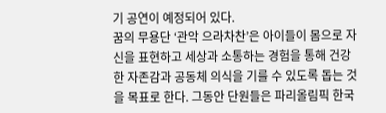기 공연이 예정되어 있다.
꿈의 무용단 ‘관악 으라차찬’은 아이들이 몸으로 자신을 표현하고 세상과 소통하는 경험을 통해 건강한 자존감과 공동체 의식을 기를 수 있도록 돕는 것을 목표로 한다. 그동안 단원들은 파리올림픽 한국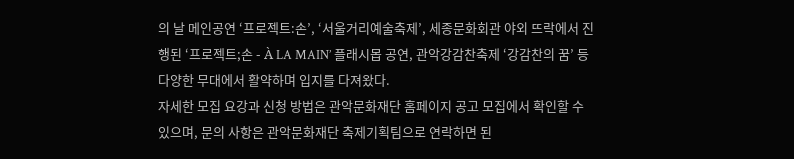의 날 메인공연 ‘프로젝트:손’, ‘서울거리예술축제’, 세종문화회관 야외 뜨락에서 진행된 ‘프로젝트;손 - À LA MAIN’ 플래시몹 공연, 관악강감찬축제 ‘강감찬의 꿈’ 등 다양한 무대에서 활약하며 입지를 다져왔다.
자세한 모집 요강과 신청 방법은 관악문화재단 홈페이지 공고 모집에서 확인할 수 있으며, 문의 사항은 관악문화재단 축제기획팀으로 연락하면 된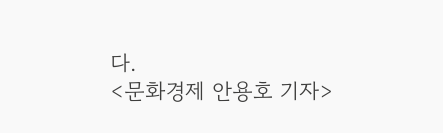다.
<문화경제 안용호 기자>